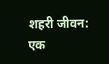शहरी जीवन: एक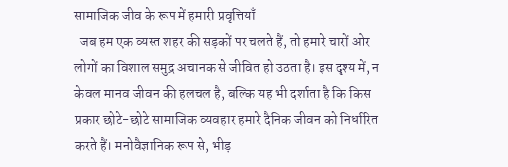सामाजिक जीव के रूप में हमारी प्रवृत्तियाँ
  जब हम एक व्यस्त शहर की सड़कों पर चलते हैं, तो हमारे चारों ओर लोगों का विशाल समुद्र अचानक से जीवित हो उठता है। इस दृश्य में, न केवल मानव जीवन की हलचल है, बल्कि यह भी दर्शाता है कि किस प्रकार छोटे-छोटे सामाजिक व्यवहार हमारे दैनिक जीवन को निर्धारित करते हैं। मनोवैज्ञानिक रूप से, भीड़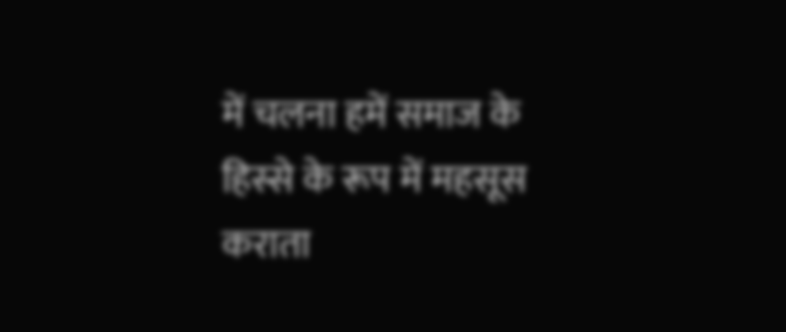में चलना हमें समाज के हिस्से के रूप में महसूस कराता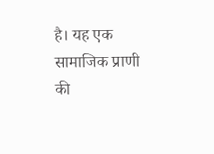है। यह एक सामाजिक प्राणी की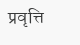प्रवृत्ति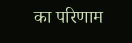का परिणाम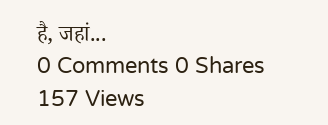है, जहां...
0 Comments 0 Shares 157 Views